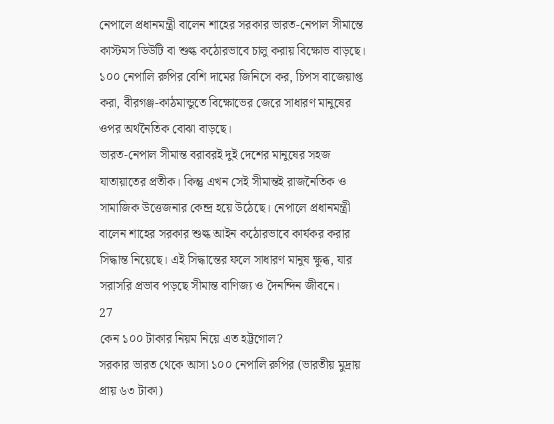নেপালে প্রধানমন্ত্রী বালেন শাহের সরকার ভারত-নেপাল সীমান্তে কাস্টমস ডিউটি বা শুল্ক কঠোরভাবে চালু করায় বিক্ষোভ বাড়ছে। ১০০ নেপালি রুপির বেশি দামের জিনিসে কর, চিপস বাজেয়াপ্ত করা, বীরগঞ্জ-কাঠমান্ডুতে বিক্ষোভের জেরে সাধারণ মানুষের ওপর অর্থনৈতিক বোঝা বাড়ছে।
ভারত-নেপাল সীমান্ত বরাবরই দুই দেশের মানুষের সহজ যাতায়াতের প্রতীক। কিন্তু এখন সেই সীমান্তই রাজনৈতিক ও সামাজিক উত্তেজনার কেন্দ্র হয়ে উঠেছে। নেপালে প্রধানমন্ত্রী বালেন শাহের সরকার শুল্ক আইন কঠোরভাবে কার্যকর করার সিদ্ধান্ত নিয়েছে। এই সিদ্ধান্তের ফলে সাধারণ মানুষ ক্ষুব্ধ, যার সরাসরি প্রভাব পড়ছে সীমান্ত বাণিজ্য ও দৈনন্দিন জীবনে।
27
কেন ১০০ টাকার নিয়ম নিয়ে এত হট্টগোল?
সরকার ভারত থেকে আসা ১০০ নেপালি রুপির (ভারতীয় মুদ্রায় প্রায় ৬৩ টাকা)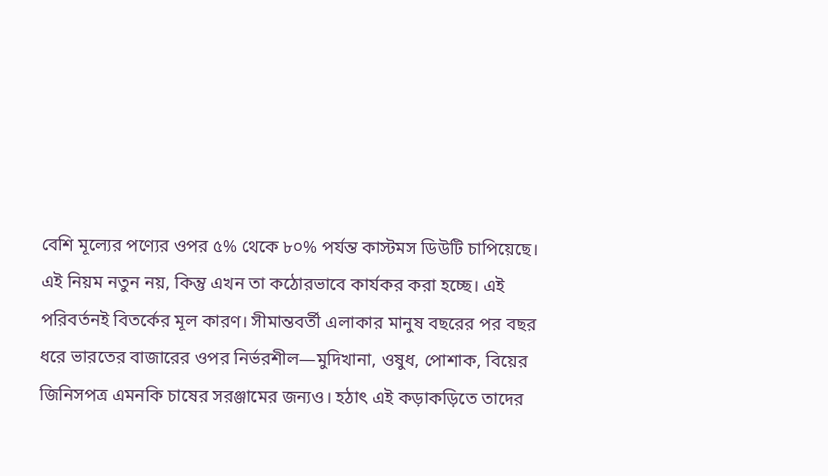বেশি মূল্যের পণ্যের ওপর ৫% থেকে ৮০% পর্যন্ত কাস্টমস ডিউটি চাপিয়েছে। এই নিয়ম নতুন নয়, কিন্তু এখন তা কঠোরভাবে কার্যকর করা হচ্ছে। এই পরিবর্তনই বিতর্কের মূল কারণ। সীমান্তবর্তী এলাকার মানুষ বছরের পর বছর ধরে ভারতের বাজারের ওপর নির্ভরশীল—মুদিখানা, ওষুধ, পোশাক, বিয়ের জিনিসপত্র এমনকি চাষের সরঞ্জামের জন্যও। হঠাৎ এই কড়াকড়িতে তাদের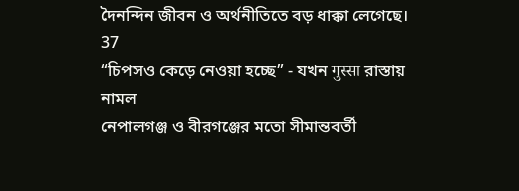দৈনন্দিন জীবন ও অর্থনীতিতে বড় ধাক্কা লেগেছে।
37
“চিপসও কেড়ে নেওয়া হচ্ছে” - যখন गुस्सा রাস্তায় নামল
নেপালগঞ্জ ও বীরগঞ্জের মতো সীমান্তবর্তী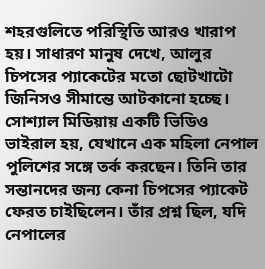শহরগুলিতে পরিস্থিতি আরও খারাপ হয়। সাধারণ মানুষ দেখে, আলুর চিপসের প্যাকেটের মতো ছোটখাটো জিনিসও সীমান্তে আটকানো হচ্ছে। সোশ্যাল মিডিয়ায় একটি ভিডিও ভাইরাল হয়, যেখানে এক মহিলা নেপাল পুলিশের সঙ্গে তর্ক করছেন। তিনি তার সন্তানদের জন্য কেনা চিপসের প্যাকেট ফেরত চাইছিলেন। তাঁর প্রশ্ন ছিল, যদি নেপালের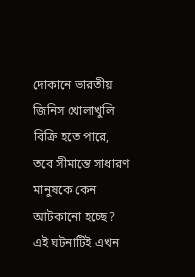দোকানে ভারতীয় জিনিস খোলাখুলি বিক্রি হতে পারে, তবে সীমান্তে সাধারণ মানুষকে কেন আটকানো হচ্ছে? এই ঘটনাটিই এখন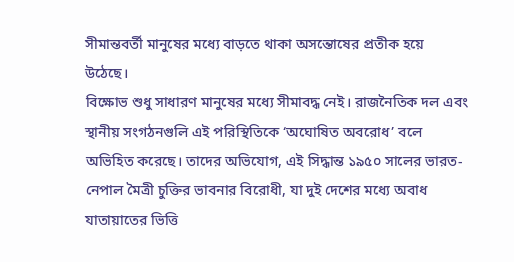সীমান্তবর্তী মানুষের মধ্যে বাড়তে থাকা অসন্তোষের প্রতীক হয়ে উঠেছে।
বিক্ষোভ শুধু সাধারণ মানুষের মধ্যে সীমাবদ্ধ নেই। রাজনৈতিক দল এবং স্থানীয় সংগঠনগুলি এই পরিস্থিতিকে ‘অঘোষিত অবরোধ’ বলে অভিহিত করেছে। তাদের অভিযোগ, এই সিদ্ধান্ত ১৯৫০ সালের ভারত-নেপাল মৈত্রী চুক্তির ভাবনার বিরোধী, যা দুই দেশের মধ্যে অবাধ যাতায়াতের ভিত্তি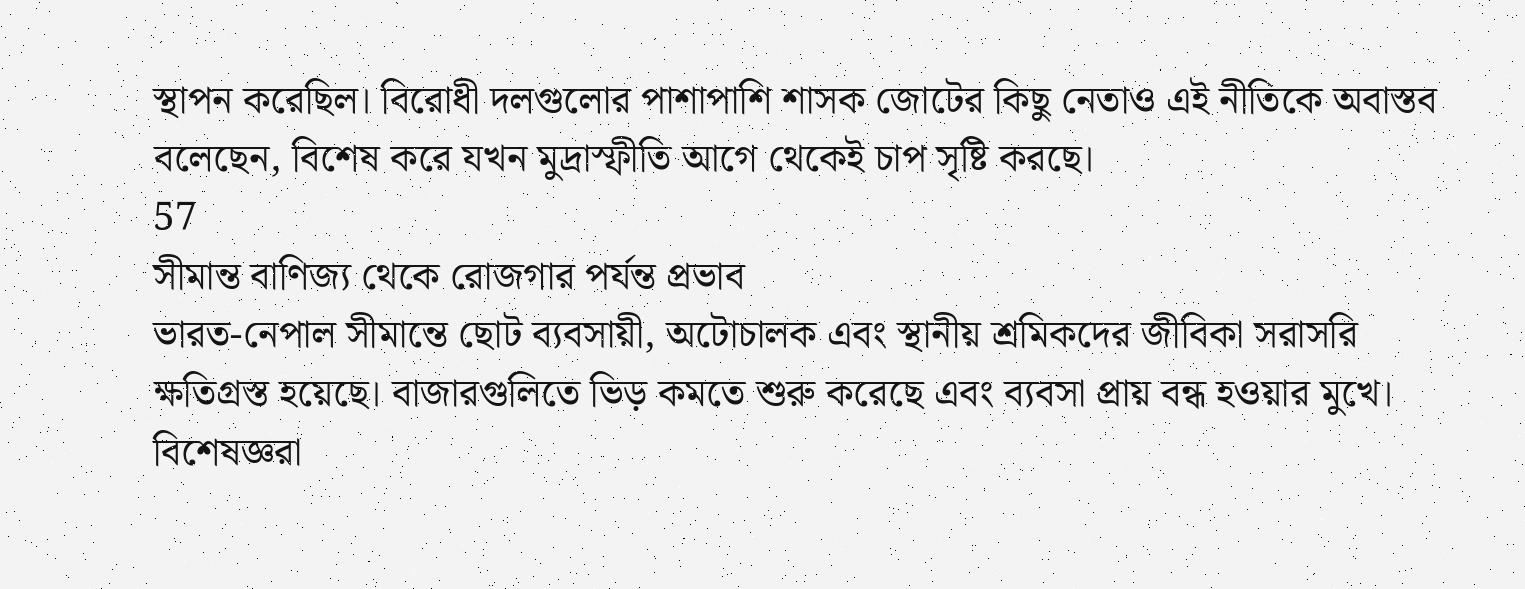স্থাপন করেছিল। বিরোধী দলগুলোর পাশাপাশি শাসক জোটের কিছু নেতাও এই নীতিকে অবাস্তব বলেছেন, বিশেষ করে যখন মুদ্রাস্ফীতি আগে থেকেই চাপ সৃষ্টি করছে।
57
সীমান্ত বাণিজ্য থেকে রোজগার পর্যন্ত প্রভাব
ভারত-নেপাল সীমান্তে ছোট ব্যবসায়ী, অটোচালক এবং স্থানীয় শ্রমিকদের জীবিকা সরাসরি ক্ষতিগ্রস্ত হয়েছে। বাজারগুলিতে ভিড় কমতে শুরু করেছে এবং ব্যবসা প্রায় বন্ধ হওয়ার মুখে। বিশেষজ্ঞরা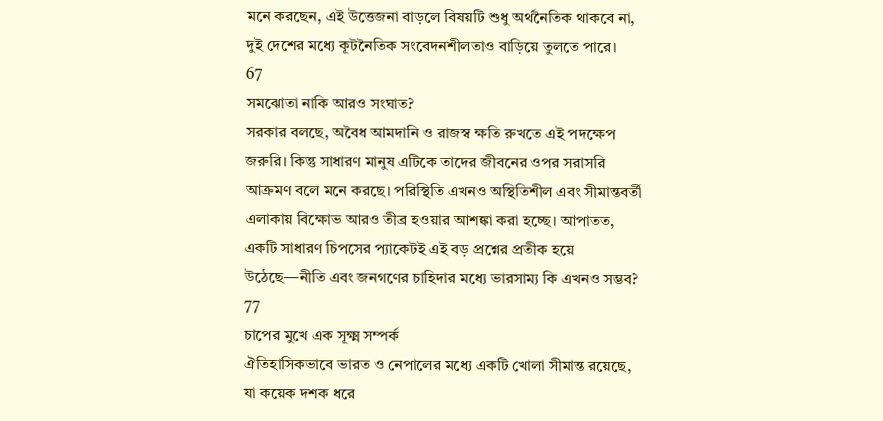মনে করছেন, এই উত্তেজনা বাড়লে বিষয়টি শুধু অর্থনৈতিক থাকবে না, দুই দেশের মধ্যে কূটনৈতিক সংবেদনশীলতাও বাড়িয়ে তুলতে পারে।
67
সমঝোতা নাকি আরও সংঘাত?
সরকার বলছে, অবৈধ আমদানি ও রাজস্ব ক্ষতি রুখতে এই পদক্ষেপ জরুরি। কিন্তু সাধারণ মানুষ এটিকে তাদের জীবনের ওপর সরাসরি আক্রমণ বলে মনে করছে। পরিস্থিতি এখনও অস্থিতিশীল এবং সীমান্তবর্তী এলাকায় বিক্ষোভ আরও তীব্র হওয়ার আশঙ্কা করা হচ্ছে। আপাতত, একটি সাধারণ চিপসের প্যাকেটই এই বড় প্রশ্নের প্রতীক হয়ে উঠেছে—নীতি এবং জনগণের চাহিদার মধ্যে ভারসাম্য কি এখনও সম্ভব?
77
চাপের মুখে এক সূক্ষ্ম সম্পর্ক
ঐতিহাসিকভাবে ভারত ও নেপালের মধ্যে একটি খোলা সীমান্ত রয়েছে, যা কয়েক দশক ধরে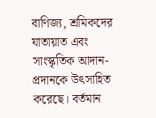বাণিজ্য, শ্রমিকদের যাতায়াত এবং সাংস্কৃতিক আদান-প্রদানকে উৎসাহিত করেছে। বর্তমান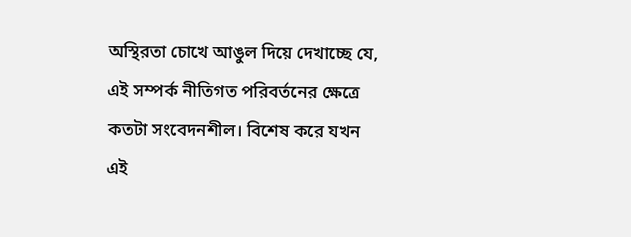অস্থিরতা চোখে আঙুল দিয়ে দেখাচ্ছে যে, এই সম্পর্ক নীতিগত পরিবর্তনের ক্ষেত্রে কতটা সংবেদনশীল। বিশেষ করে যখন এই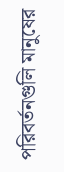পরিবর্তনগুলি মানুষের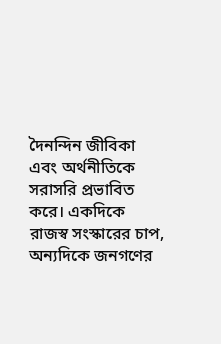দৈনন্দিন জীবিকা এবং অর্থনীতিকে সরাসরি প্রভাবিত করে। একদিকে রাজস্ব সংস্কারের চাপ, অন্যদিকে জনগণের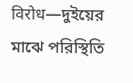विरोध—দুইয়ের মাঝে পরিস্থিতি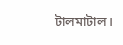টালমাটাল।